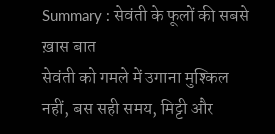Summary : सेवंती के फूलों की सबसे ख़ास बात
सेवंती को गमले में उगाना मुश्किल नहीं, बस सही समय, मिट्टी और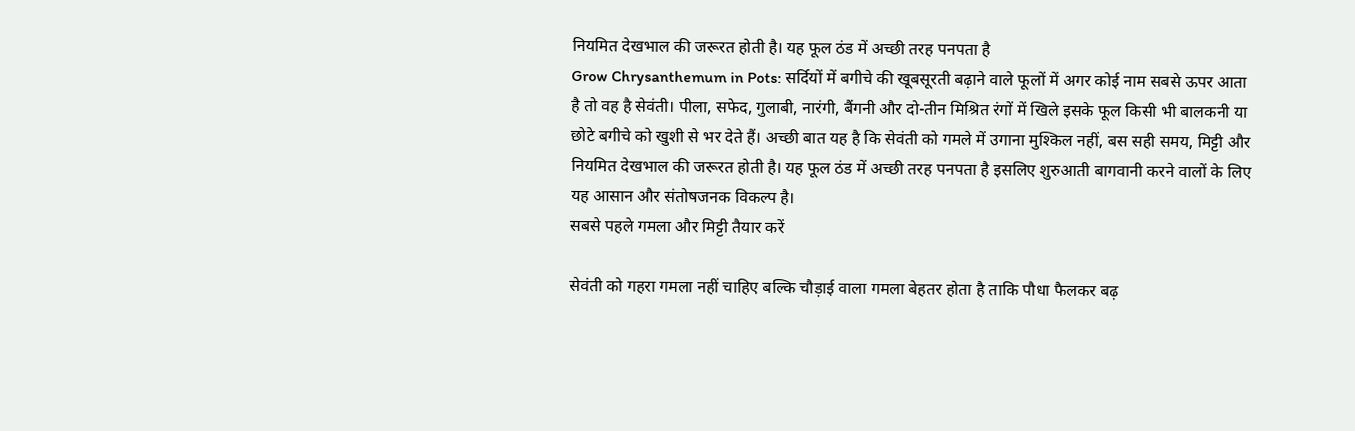नियमित देखभाल की जरूरत होती है। यह फूल ठंड में अच्छी तरह पनपता है
Grow Chrysanthemum in Pots: सर्दियों में बगीचे की खूबसूरती बढ़ाने वाले फूलों में अगर कोई नाम सबसे ऊपर आता है तो वह है सेवंती। पीला, सफेद, गुलाबी, नारंगी, बैंगनी और दो-तीन मिश्रित रंगों में खिले इसके फूल किसी भी बालकनी या छोटे बगीचे को खुशी से भर देते हैं। अच्छी बात यह है कि सेवंती को गमले में उगाना मुश्किल नहीं, बस सही समय, मिट्टी और नियमित देखभाल की जरूरत होती है। यह फूल ठंड में अच्छी तरह पनपता है इसलिए शुरुआती बागवानी करने वालों के लिए यह आसान और संतोषजनक विकल्प है।
सबसे पहले गमला और मिट्टी तैयार करें

सेवंती को गहरा गमला नहीं चाहिए बल्कि चौड़ाई वाला गमला बेहतर होता है ताकि पौधा फैलकर बढ़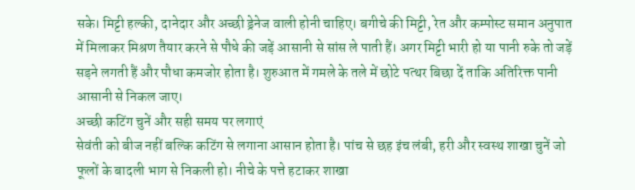सके। मिट्टी हल्की, दानेदार और अच्छी ड्रेनेज वाली होनी चाहिए। बगीचे की मिट्टी, रेत और कम्पोस्ट समान अनुपात में मिलाकर मिश्रण तैयार करने से पौधे की जड़ें आसानी से सांस ले पाती हैं। अगर मिट्टी भारी हो या पानी रुके तो जड़ें सड़ने लगती हैं और पौधा कमजोर होता है। शुरुआत में गमले के तले में छोटे पत्थर बिछा दें ताकि अतिरिक्त पानी आसानी से निकल जाए।
अच्छी कटिंग चुनें और सही समय पर लगाएं
सेवंती को बीज नहीं बल्कि कटिंग से लगाना आसान होता है। पांच से छह इंच लंबी, हरी और स्वस्थ शाखा चुनें जो फूलों के बादली भाग से निकली हो। नीचे के पत्ते हटाकर शाखा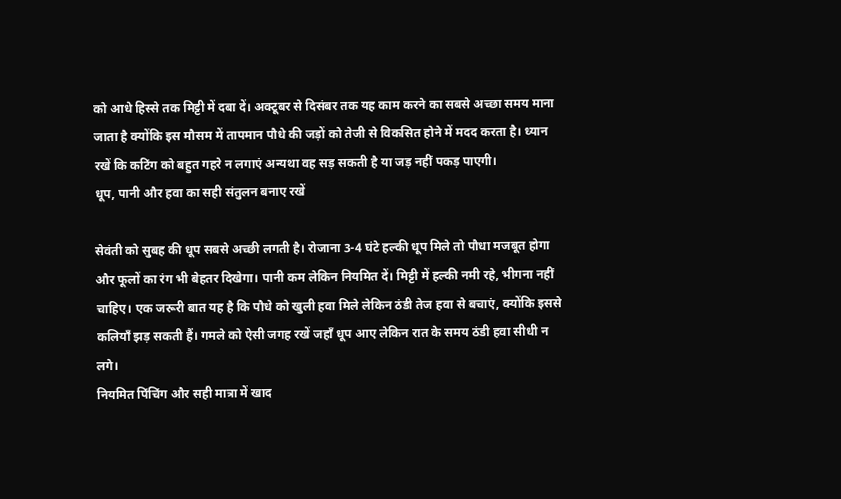को आधे हिस्से तक मिट्टी में दबा दें। अक्टूबर से दिसंबर तक यह काम करने का सबसे अच्छा समय माना जाता है क्योंकि इस मौसम में तापमान पौधे की जड़ों को तेजी से विकसित होने में मदद करता है। ध्यान रखें कि कटिंग को बहुत गहरे न लगाएं अन्यथा वह सड़ सकती है या जड़ नहीं पकड़ पाएगी।
धूप, पानी और हवा का सही संतुलन बनाए रखें

सेवंती को सुबह की धूप सबसे अच्छी लगती है। रोजाना 3-4 घंटे हल्की धूप मिले तो पौधा मजबूत होगा और फूलों का रंग भी बेहतर दिखेगा। पानी कम लेकिन नियमित दें। मिट्टी में हल्की नमी रहे, भीगना नहीं चाहिए। एक जरूरी बात यह है कि पौधे को खुली हवा मिले लेकिन ठंडी तेज हवा से बचाएं, क्योंकि इससे कलियाँ झड़ सकती हैं। गमले को ऐसी जगह रखें जहाँ धूप आए लेकिन रात के समय ठंडी हवा सीधी न लगे।
नियमित पिंचिंग और सही मात्रा में खाद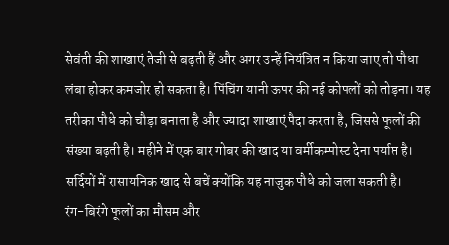सेवंती की शाखाएं तेजी से बढ़ती हैं और अगर उन्हें नियंत्रित न किया जाए तो पौधा लंबा होकर कमजोर हो सकता है। पिंचिंग यानी ऊपर की नई कोपलों को तोड़ना। यह तरीका पौधे को चौड़ा बनाता है और ज्यादा शाखाएं पैदा करता है, जिससे फूलों की संख्या बढ़ती है। महीने में एक बार गोबर की खाद या वर्मीकम्पोस्ट देना पर्याप्त है। सर्दियों में रासायनिक खाद से बचें क्योंकि यह नाजुक पौधे को जला सकती है।
रंग-बिरंगे फूलों का मौसम और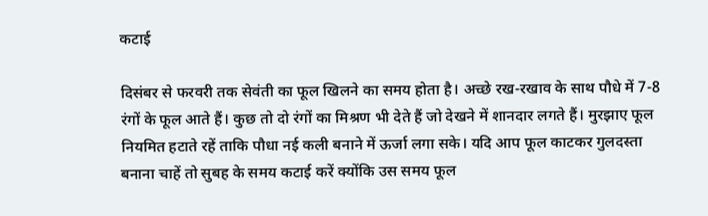कटाई

दिसंबर से फरवरी तक सेवंती का फूल खिलने का समय होता है। अच्छे रख-रखाव के साथ पौधे में 7-8 रंगों के फूल आते हैं। कुछ तो दो रंगों का मिश्रण भी देते हैं जो देखने में शानदार लगते हैं। मुरझाए फूल नियमित हटाते रहें ताकि पौधा नई कली बनाने में ऊर्जा लगा सके। यदि आप फूल काटकर गुलदस्ता बनाना चाहें तो सुबह के समय कटाई करें क्योंकि उस समय फूल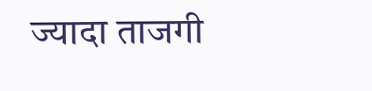ज्यादा ताजगी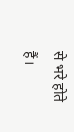से भरे होते हैं।